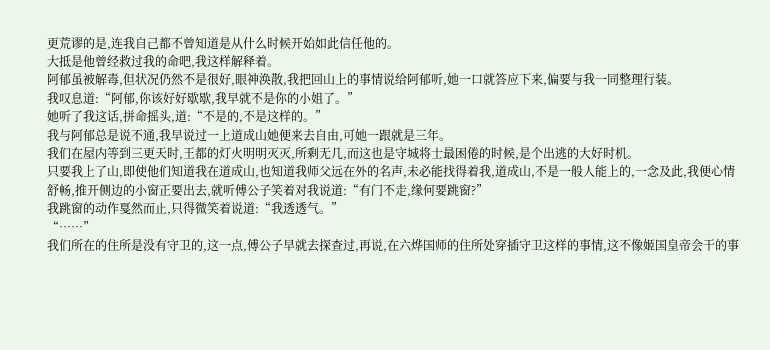更荒谬的是,连我自己都不曾知道是从什么时候开始如此信任他的。
大抵是他曾经救过我的命吧,我这样解释着。
阿郁虽被解毒,但状况仍然不是很好,眼神涣散,我把回山上的事情说给阿郁听,她一口就答应下来,偏要与我一同整理行装。
我叹息道:“阿郁,你该好好歇歇,我早就不是你的小姐了。”
她听了我这话,拼命摇头,道:“不是的,不是这样的。”
我与阿郁总是说不通,我早说过一上道成山她便来去自由,可她一跟就是三年。
我们在屋内等到三更天时,王都的灯火明明灭灭,所剩无几,而这也是守城将士最困倦的时候,是个出逃的大好时机。
只要我上了山,即使他们知道我在道成山,也知道我师父远在外的名声,未必能找得着我,道成山,不是一般人能上的,一念及此,我便心情舒畅,推开侧边的小窗正要出去,就听傅公子笑着对我说道:“有门不走,缘何要跳窗?”
我跳窗的动作戛然而止,只得微笑着说道:“我透透气。”
“……”
我们所在的住所是没有守卫的,这一点,傅公子早就去探查过,再说,在六烨国师的住所处穿插守卫这样的事情,这不像姬国皇帝会干的事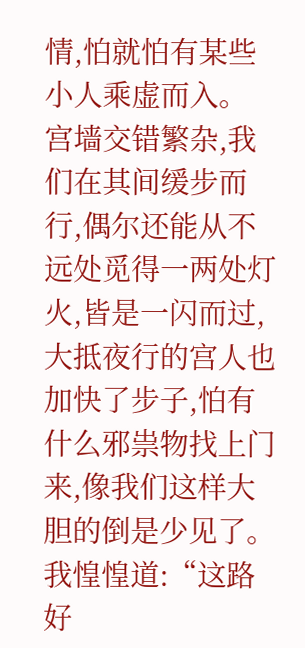情,怕就怕有某些小人乘虚而入。
宫墙交错繁杂,我们在其间缓步而行,偶尔还能从不远处觅得一两处灯火,皆是一闪而过,大抵夜行的宫人也加快了步子,怕有什么邪祟物找上门来,像我们这样大胆的倒是少见了。
我惶惶道:“这路好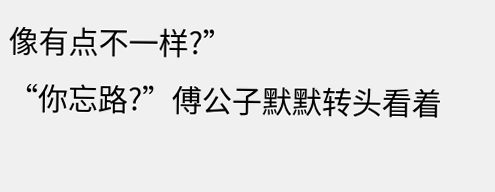像有点不一样?”
“你忘路?”傅公子默默转头看着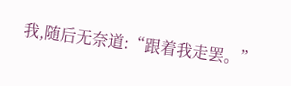我,随后无奈道:“跟着我走罢。”